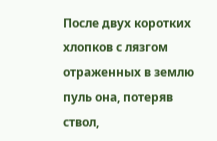После двух коротких хлопков с лязгом отраженных в землю пуль она, потеряв ствол,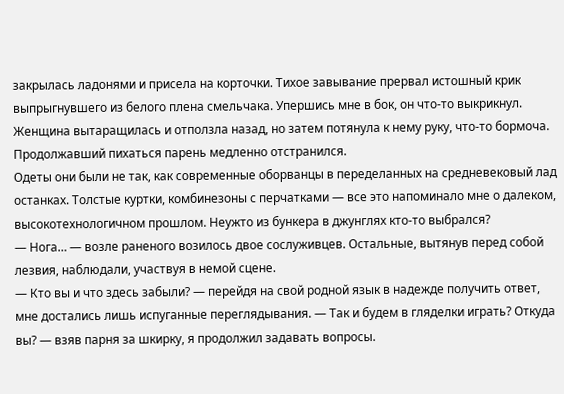закрылась ладонями и присела на корточки. Тихое завывание прервал истошный крик выпрыгнувшего из белого плена смельчака. Упершись мне в бок, он что-то выкрикнул. Женщина вытаращилась и отползла назад, но затем потянула к нему руку, что-то бормоча. Продолжавший пихаться парень медленно отстранился.
Одеты они были не так, как современные оборванцы в переделанных на средневековый лад останках. Толстые куртки, комбинезоны с перчатками — все это напоминало мне о далеком, высокотехнологичном прошлом. Неужто из бункера в джунглях кто-то выбрался?
— Нога… — возле раненого возилось двое сослуживцев. Остальные, вытянув перед собой лезвия, наблюдали, участвуя в немой сцене.
— Кто вы и что здесь забыли? — перейдя на свой родной язык в надежде получить ответ, мне достались лишь испуганные переглядывания. — Так и будем в гляделки играть? Откуда вы? — взяв парня за шкирку, я продолжил задавать вопросы.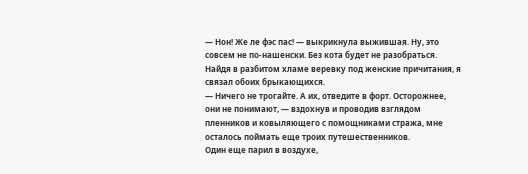— Нон! Же ле фэс пас! — выкрикнула выжившая. Ну, это совсем не по-нашенски. Без кота будет не разобраться. Найдя в разбитом хламе веревку под женские причитания, я связал обоих брыкающихся.
— Ничего не трогайте. А их, отведите в форт. Осторожнее, они не понимают, — вздохнув и проводив взглядом пленников и ковыляющего с помощниками стража, мне осталось поймать еще троих путешественников.
Один еще парил в воздухе,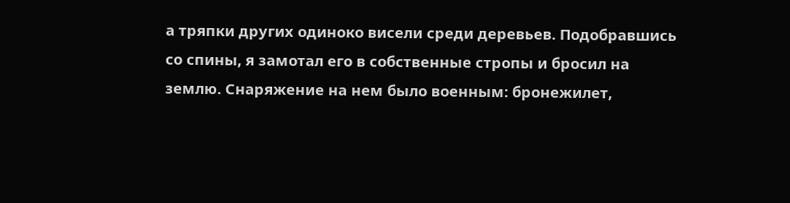а тряпки других одиноко висели среди деревьев. Подобравшись со спины, я замотал его в собственные стропы и бросил на землю. Снаряжение на нем было военным: бронежилет,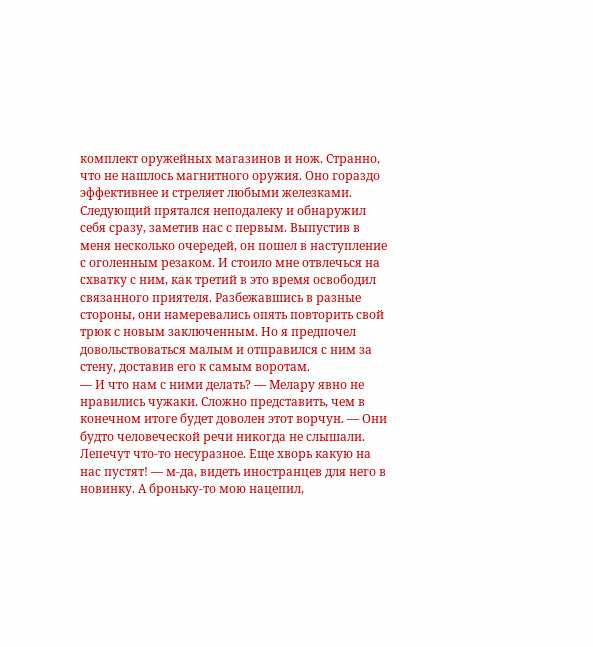комплект оружейных магазинов и нож. Странно, что не нашлось магнитного оружия. Оно гораздо эффективнее и стреляет любыми железками.
Следующий прятался неподалеку и обнаружил себя сразу, заметив нас с первым. Выпустив в меня несколько очередей, он пошел в наступление с оголенным резаком. И стоило мне отвлечься на схватку с ним, как третий в это время освободил связанного приятеля. Разбежавшись в разные стороны, они намеревались опять повторить свой трюк с новым заключенным. Но я предпочел довольствоваться малым и отправился с ним за стену, доставив его к самым воротам.
— И что нам с ними делать? — Мелару явно не нравились чужаки. Сложно представить, чем в конечном итоге будет доволен этот ворчун. — Они будто человеческой речи никогда не слышали. Лепечут что-то несуразное. Еще хворь какую на нас пустят! — м-да, видеть иностранцев для него в новинку. А броньку-то мою нацепил,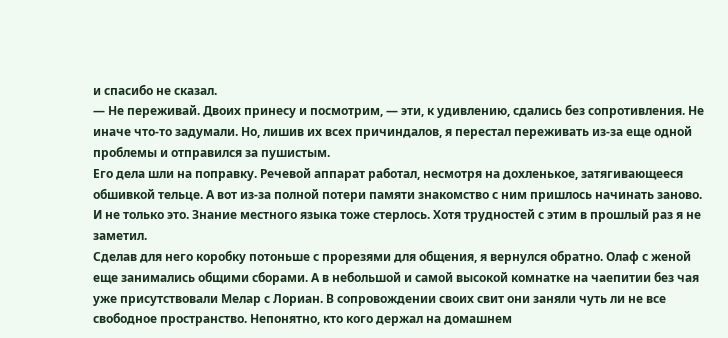и спасибо не сказал.
— Не переживай. Двоих принесу и посмотрим, — эти, к удивлению, сдались без сопротивления. Не иначе что-то задумали. Но, лишив их всех причиндалов, я перестал переживать из-за еще одной проблемы и отправился за пушистым.
Его дела шли на поправку. Речевой аппарат работал, несмотря на дохленькое, затягивающееся обшивкой тельце. А вот из-за полной потери памяти знакомство с ним пришлось начинать заново. И не только это. Знание местного языка тоже стерлось. Хотя трудностей с этим в прошлый раз я не заметил.
Сделав для него коробку потоньше с прорезями для общения, я вернулся обратно. Олаф с женой еще занимались общими сборами. А в небольшой и самой высокой комнатке на чаепитии без чая уже присутствовали Мелар с Лориан. В сопровождении своих свит они заняли чуть ли не все свободное пространство. Непонятно, кто кого держал на домашнем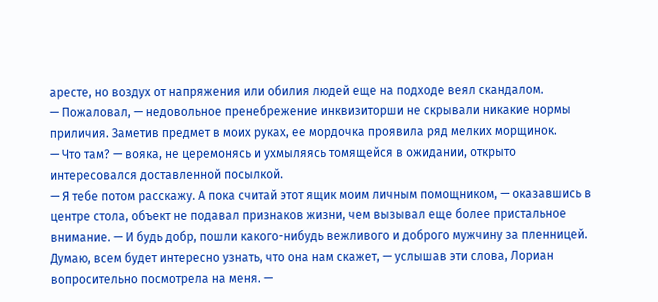аресте, но воздух от напряжения или обилия людей еще на подходе веял скандалом.
— Пожаловал, — недовольное пренебрежение инквизиторши не скрывали никакие нормы приличия. Заметив предмет в моих руках, ее мордочка проявила ряд мелких морщинок.
— Что там? — вояка, не церемонясь и ухмыляясь томящейся в ожидании, открыто интересовался доставленной посылкой.
— Я тебе потом расскажу. А пока считай этот ящик моим личным помощником, — оказавшись в центре стола, объект не подавал признаков жизни, чем вызывал еще более пристальное внимание. — И будь добр, пошли какого-нибудь вежливого и доброго мужчину за пленницей. Думаю, всем будет интересно узнать, что она нам скажет, — услышав эти слова, Лориан вопросительно посмотрела на меня. —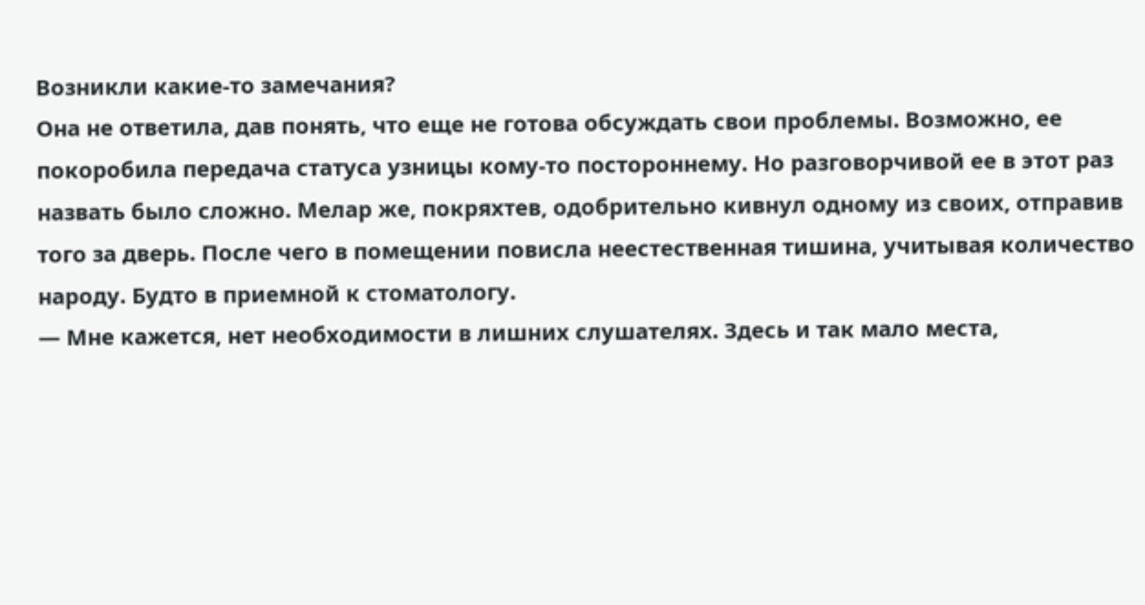Возникли какие-то замечания?
Она не ответила, дав понять, что еще не готова обсуждать свои проблемы. Возможно, ее покоробила передача статуса узницы кому-то постороннему. Но разговорчивой ее в этот раз назвать было сложно. Мелар же, покряхтев, одобрительно кивнул одному из своих, отправив того за дверь. После чего в помещении повисла неестественная тишина, учитывая количество народу. Будто в приемной к стоматологу.
— Мне кажется, нет необходимости в лишних слушателях. Здесь и так мало места,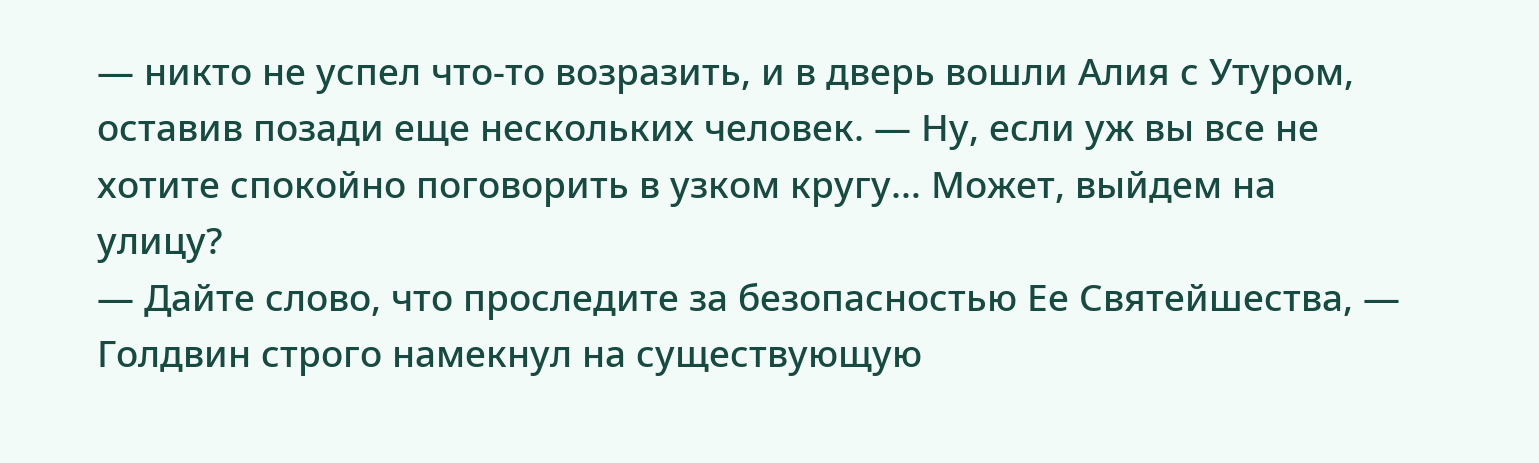— никто не успел что-то возразить, и в дверь вошли Алия с Утуром, оставив позади еще нескольких человек. — Ну, если уж вы все не хотите спокойно поговорить в узком кругу… Может, выйдем на улицу?
— Дайте слово, что проследите за безопасностью Ее Святейшества, — Голдвин строго намекнул на существующую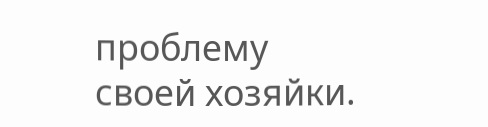проблему своей хозяйки.